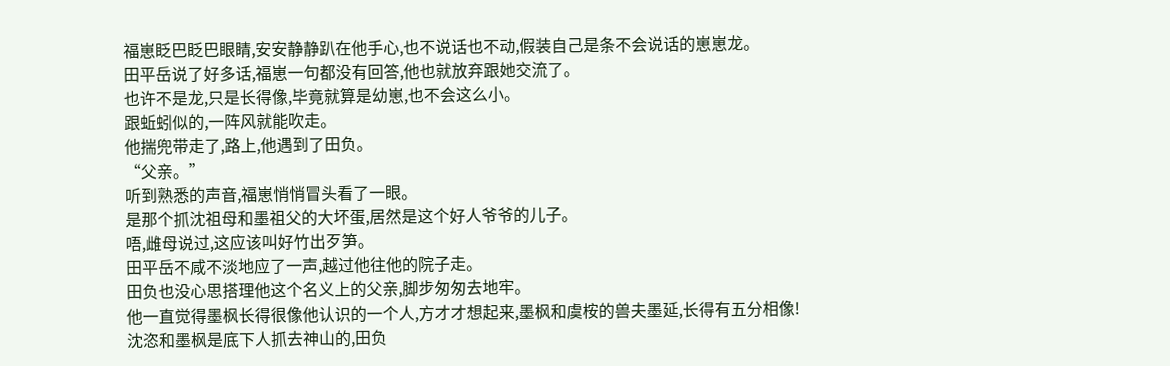福崽眨巴眨巴眼睛,安安静静趴在他手心,也不说话也不动,假装自己是条不会说话的崽崽龙。
田平岳说了好多话,福崽一句都没有回答,他也就放弃跟她交流了。
也许不是龙,只是长得像,毕竟就算是幼崽,也不会这么小。
跟蚯蚓似的,一阵风就能吹走。
他揣兜带走了,路上,他遇到了田负。
“父亲。”
听到熟悉的声音,福崽悄悄冒头看了一眼。
是那个抓沈祖母和墨祖父的大坏蛋,居然是这个好人爷爷的儿子。
唔,雌母说过,这应该叫好竹出歹笋。
田平岳不咸不淡地应了一声,越过他往他的院子走。
田负也没心思搭理他这个名义上的父亲,脚步匆匆去地牢。
他一直觉得墨枫长得很像他认识的一个人,方才才想起来,墨枫和虞桉的兽夫墨延,长得有五分相像!
沈恣和墨枫是底下人抓去神山的,田负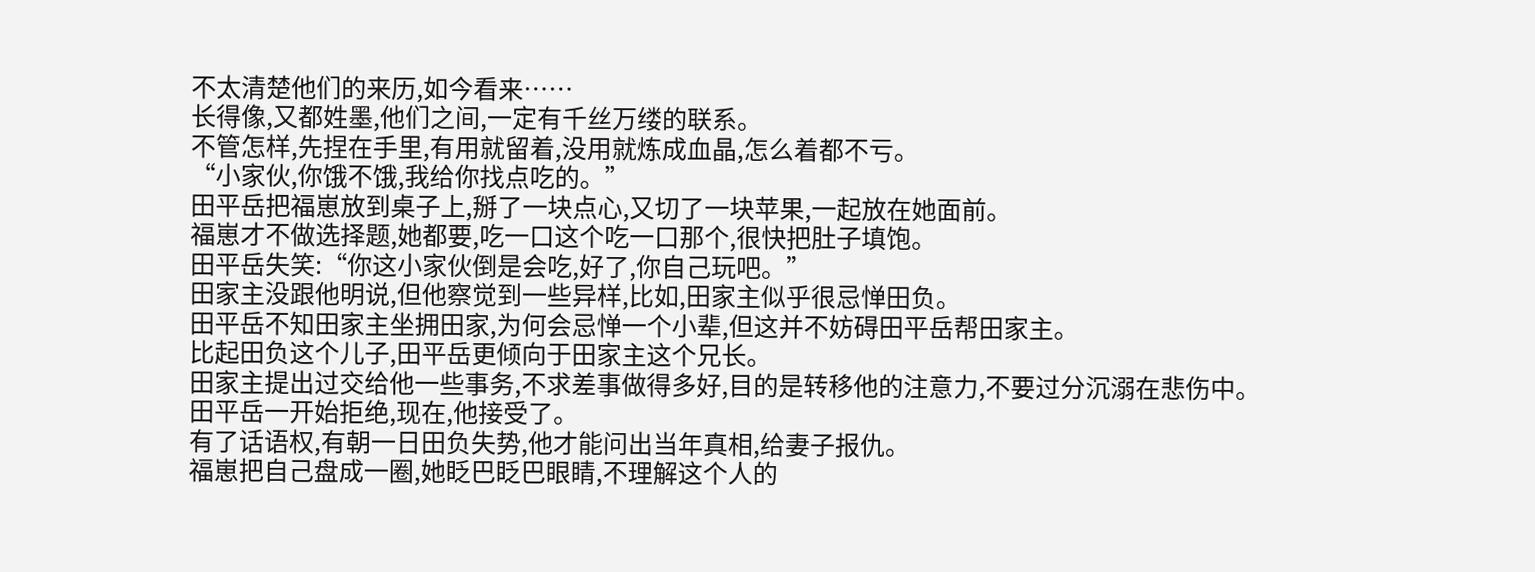不太清楚他们的来历,如今看来……
长得像,又都姓墨,他们之间,一定有千丝万缕的联系。
不管怎样,先捏在手里,有用就留着,没用就炼成血晶,怎么着都不亏。
“小家伙,你饿不饿,我给你找点吃的。”
田平岳把福崽放到桌子上,掰了一块点心,又切了一块苹果,一起放在她面前。
福崽才不做选择题,她都要,吃一口这个吃一口那个,很快把肚子填饱。
田平岳失笑:“你这小家伙倒是会吃,好了,你自己玩吧。”
田家主没跟他明说,但他察觉到一些异样,比如,田家主似乎很忌惮田负。
田平岳不知田家主坐拥田家,为何会忌惮一个小辈,但这并不妨碍田平岳帮田家主。
比起田负这个儿子,田平岳更倾向于田家主这个兄长。
田家主提出过交给他一些事务,不求差事做得多好,目的是转移他的注意力,不要过分沉溺在悲伤中。
田平岳一开始拒绝,现在,他接受了。
有了话语权,有朝一日田负失势,他才能问出当年真相,给妻子报仇。
福崽把自己盘成一圈,她眨巴眨巴眼睛,不理解这个人的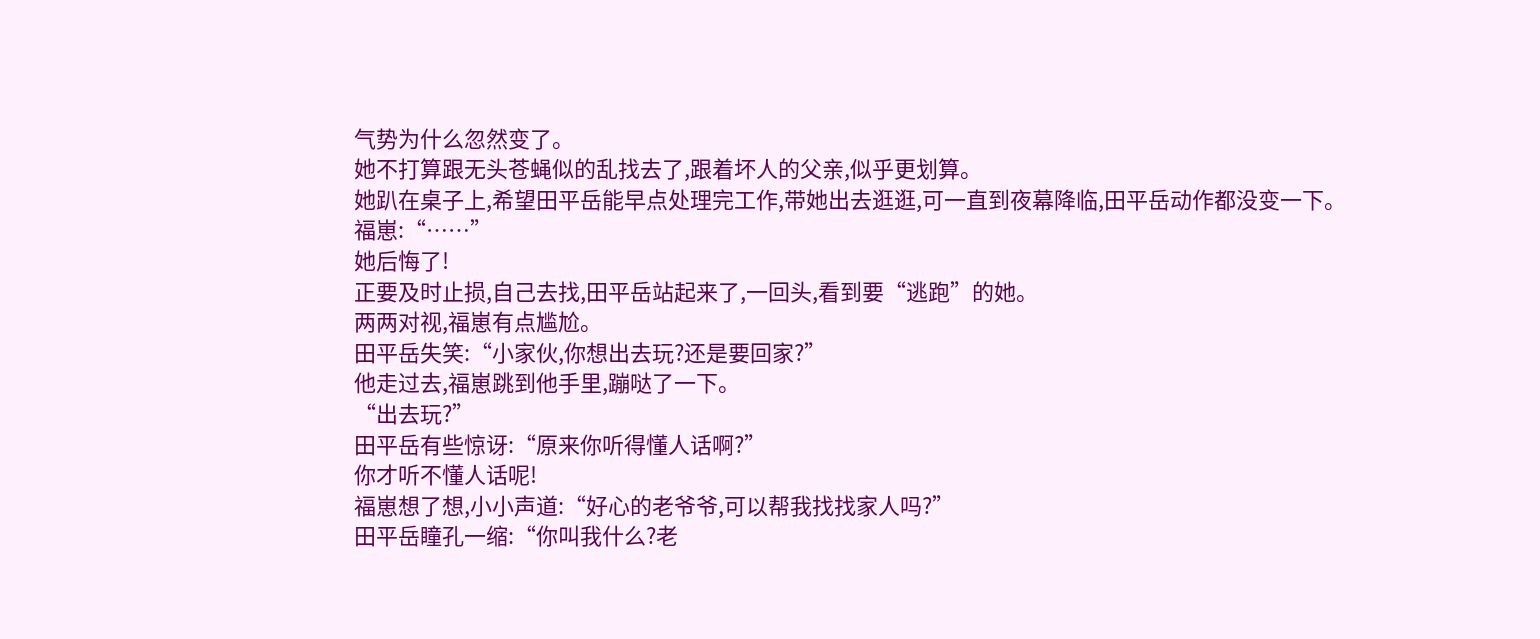气势为什么忽然变了。
她不打算跟无头苍蝇似的乱找去了,跟着坏人的父亲,似乎更划算。
她趴在桌子上,希望田平岳能早点处理完工作,带她出去逛逛,可一直到夜幕降临,田平岳动作都没变一下。
福崽:“……”
她后悔了!
正要及时止损,自己去找,田平岳站起来了,一回头,看到要“逃跑”的她。
两两对视,福崽有点尴尬。
田平岳失笑:“小家伙,你想出去玩?还是要回家?”
他走过去,福崽跳到他手里,蹦哒了一下。
“出去玩?”
田平岳有些惊讶:“原来你听得懂人话啊?”
你才听不懂人话呢!
福崽想了想,小小声道:“好心的老爷爷,可以帮我找找家人吗?”
田平岳瞳孔一缩:“你叫我什么?老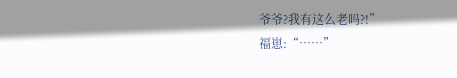爷爷?我有这么老吗?!”
福崽:“……”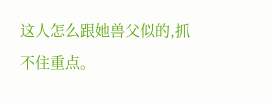这人怎么跟她兽父似的,抓不住重点。